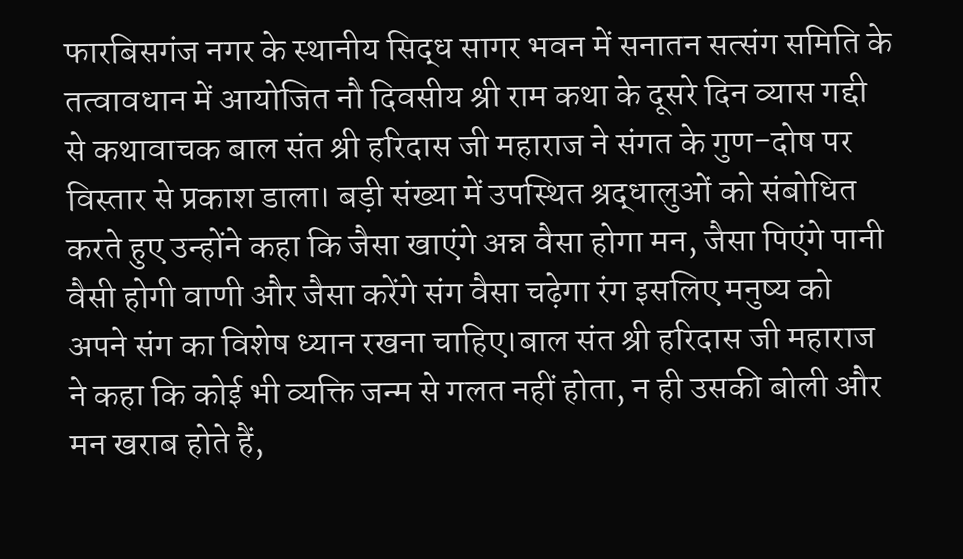फारबिसगंज नगर के स्थानीय सिद्ध सागर भवन में सनातन सत्संग समिति के तत्वावधान में आयोजित नौ दिवसीय श्री राम कथा के दूसरे दिन व्यास गद्दी से कथावाचक बाल संत श्री हरिदास जी महाराज ने संगत के गुण-दोष पर विस्तार से प्रकाश डाला। बड़ी संख्या में उपस्थित श्रद्धालुओं को संबोधित करते हुए उन्होंने कहा कि जैसा खाएंगे अन्न वैसा होगा मन, जैसा पिएंगे पानी वैसी होगी वाणी और जैसा करेंगे संग वैसा चढ़ेगा रंग इसलिए मनुष्य को अपने संग का विशेष ध्यान रखना चाहिए।बाल संत श्री हरिदास जी महाराज ने कहा कि कोई भी व्यक्ति जन्म से गलत नहीं होता, न ही उसकी बोली और मन खराब होते हैं,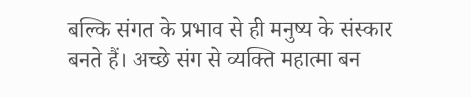बल्कि संगत के प्रभाव से ही मनुष्य के संस्कार बनते हैं। अच्छे संग से व्यक्ति महात्मा बन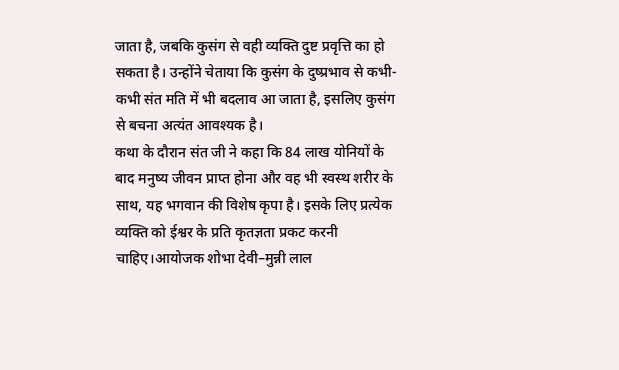जाता है, जबकि कुसंग से वही व्यक्ति दुष्ट प्रवृत्ति का हो सकता है। उन्होंने चेताया कि कुसंग के दुष्प्रभाव से कभी-कभी संत मति में भी बदलाव आ जाता है, इसलिए कुसंग से बचना अत्यंत आवश्यक है।
कथा के दौरान संत जी ने कहा कि 84 लाख योनियों के बाद मनुष्य जीवन प्राप्त होना और वह भी स्वस्थ शरीर के साथ, यह भगवान की विशेष कृपा है। इसके लिए प्रत्येक व्यक्ति को ईश्वर के प्रति कृतज्ञता प्रकट करनी चाहिए।आयोजक शोभा देवी–मुन्नी लाल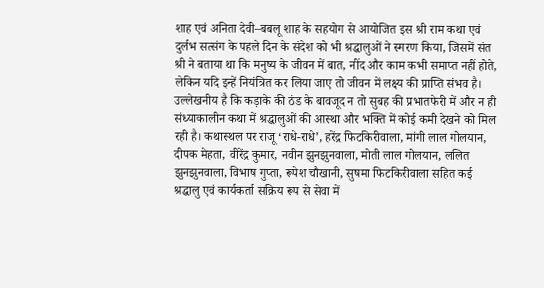शाह एवं अनिता देवी–बबलू शाह के सहयोग से आयोजित इस श्री राम कथा एवं दुर्लभ सत्संग के पहले दिन के संदेश को भी श्रद्धालुओं ने स्मरण किया, जिसमें संत श्री ने बताया था कि मनुष्य के जीवन में बात, नींद और काम कभी समाप्त नहीं होते, लेकिन यदि इन्हें नियंत्रित कर लिया जाए तो जीवन में लक्ष्य की प्राप्ति संभव है।
उल्लेखनीय है कि कड़ाके की ठंड के बावजूद न तो सुबह की प्रभातफेरी में और न ही संध्याकालीन कथा में श्रद्धालुओं की आस्था और भक्ति में कोई कमी देखने को मिल रही है। कथास्थल पर राजू ‘राधे-राधे’, हरेंद्र फिटकिरीवाला, मांगी लाल गोलयान, दीपक मेहता, वीरेंद्र कुमार, नवीन झुनझुनवाला, मोती लाल गोलयान, ललित झुनझुनवाला, विभाष गुप्ता, रूपेश चौखानी, सुषमा फिटकिरीवाला सहित कई श्रद्धालु एवं कार्यकर्ता सक्रिय रूप से सेवा में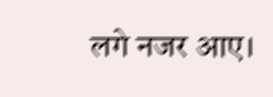लगे नजर आए।